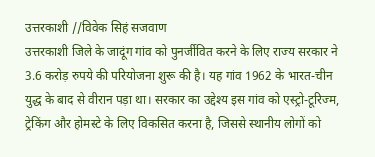उत्तरकाशी //विवेक सिहं सजवाण
उत्तरकाशी जिले के जादूंग गांव को पुनर्जीवित करने के लिए राज्य सरकार ने 3.6 करोड़ रुपये की परियोजना शुरू की है। यह गांव 1962 के भारत-चीन युद्ध के बाद से वीरान पड़ा था। सरकार का उद्देश्य इस गांव को एस्ट्रो-टूरिज्म, ट्रेकिंग और होमस्टे के लिए विकसित करना है, जिससे स्थानीय लोगों को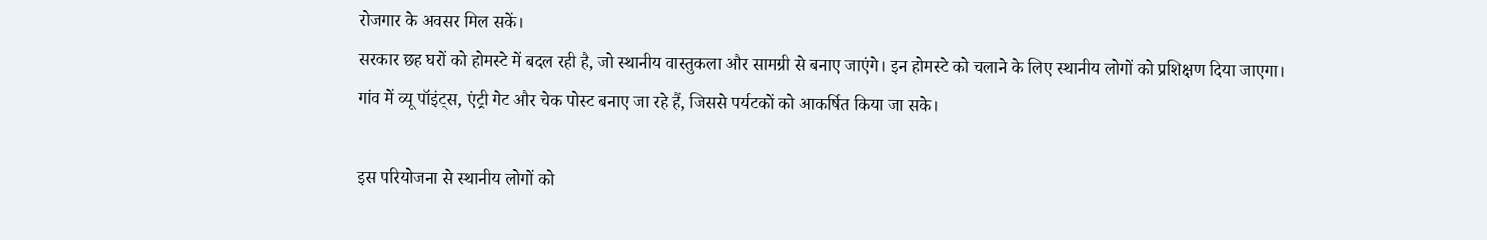रोजगार के अवसर मिल सकें।
सरकार छह घरों को होमस्टे में बदल रही है, जो स्थानीय वास्तुकला और सामग्री से बनाए जाएंगे। इन होमस्टे को चलाने के लिए स्थानीय लोगों को प्रशिक्षण दिया जाएगा।
गांव में व्यू पॉइंट्स, एंट्री गेट और चेक पोस्ट बनाए जा रहे हैं, जिससे पर्यटकों को आकर्षित किया जा सके।

इस परियोजना से स्थानीय लोगों को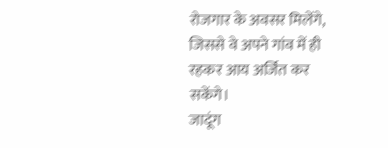रोजगार के अवसर मिलेंगे, जिससे वे अपने गांव में ही रहकर आय अर्जित कर सकेंगे।
जादूंग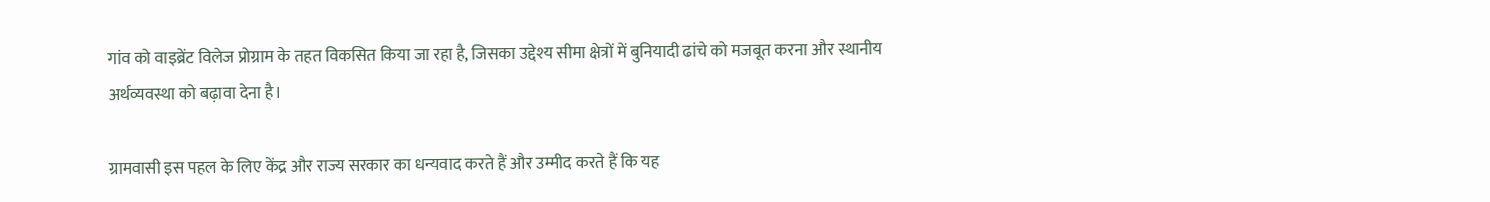गांव को वाइब्रेंट विलेज प्रोग्राम के तहत विकसित किया जा रहा है, जिसका उद्देश्य सीमा क्षेत्रों में बुनियादी ढांचे को मजबूत करना और स्थानीय अर्थव्यवस्था को बढ़ावा देना है।

ग्रामवासी इस पहल के लिए केंद्र और राज्य सरकार का धन्यवाद करते हैं और उम्मीद करते हैं कि यह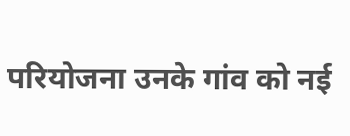परियोजना उनके गांव को नई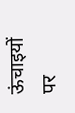ऊंचाइयों पर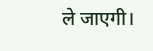ले जाएगी।